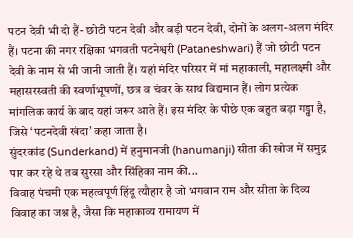पटन देवी भी दो हैं- छोटी पटन देवी और बड़ी पटन देवी, दोनों के अलग-अलग मंदिर हैं। पटना की नगर रक्षिका भगवती पटनेश्वरी (Pataneshwari) हैं जो छोटी पटन देवी के नाम से भी जानी जाती हैं। यहां मंदिर परिसर में मां महाकाली, महालक्ष्मी और महासरस्वती की स्वर्णाभूषणों, छत्र व चंवर के साथ विद्यमान हैं। लोग प्रत्येक मांगलिक कार्य के बाद यहां जरूर आते हैं। इस मंदिर के पीछे एक बहुत बड़ा गड्ढा है, जिसे ‘पटनदेवी खंदा’ कहा जाता है।
सुंदरकांड (Sunderkand) में हनुमानजी (hanumanji) सीता की खोज में समुद्र पार कर रहे थे तब सुरसा और सिंहिका नाम की...
विवाह पंचमी एक महत्वपूर्ण हिंदू त्यौहार है जो भगवान राम और सीता के दिव्य विवाह का जश्न है, जैसा कि महाकाव्य रामायण में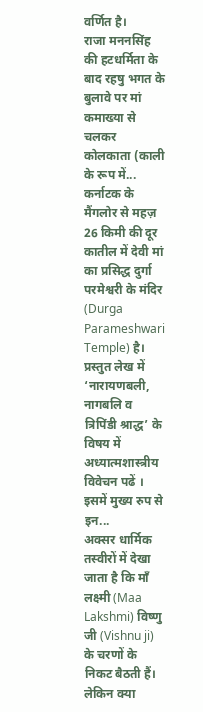वर्णित है।
राजा मननसिंह की हटधर्मिता के बाद रहषु भगत के बुलावे पर मां कमाख्या से चलकर कोलकाता (काली के रूप में...
कर्नाटक के मैंगलोर से महज़ 26 किमी की दूर कातील में देवी मां का प्रसिद्ध दुर्गा परमेश्वरी के मंदिर (Durga Parameshwari Temple) है।
प्रस्तुत लेख में ‘नारायणबली, नागबलि व त्रिपिंडी श्राद्ध’ के विषय में अध्यात्मशास्त्रीय विवेचन पढें । इसमें मुख्य रुप से इन...
अक्सर धार्मिक तस्वीरों में देखा जाता है कि माँ लक्ष्मी (Maa Lakshmi) विष्णु जी (Vishnu ji) के चरणों के निकट बैठती हैं। लेकिन क्या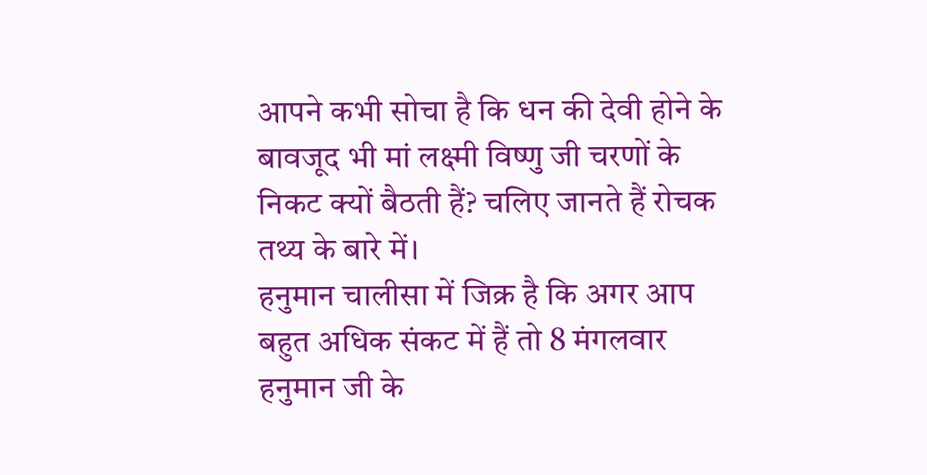आपने कभी सोचा है कि धन की देवी होने के बावजूद भी मां लक्ष्मी विष्णु जी चरणों के निकट क्यों बैठती हैं? चलिए जानते हैं रोचक तथ्य के बारे में।
हनुमान चालीसा में जिक्र है कि अगर आप बहुत अधिक संकट में हैं तो 8 मंगलवार हनुमान जी के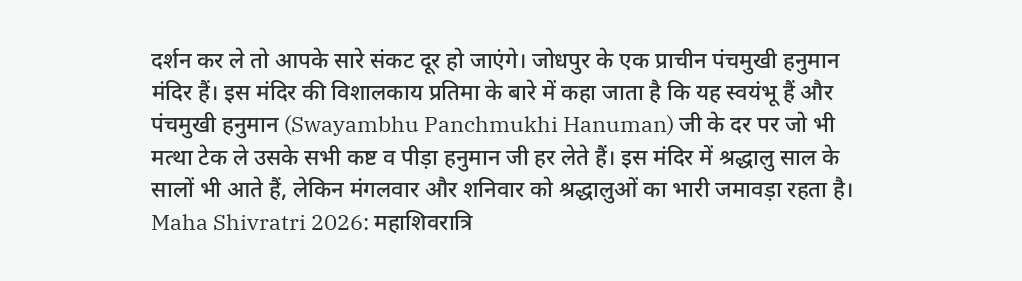दर्शन कर ले तो आपके सारे संकट दूर हो जाएंगे। जोधपुर के एक प्राचीन पंचमुखी हनुमान मंदिर हैं। इस मंदिर की विशालकाय प्रतिमा के बारे में कहा जाता है कि यह स्वयंभू हैं और पंचमुखी हनुमान (Swayambhu Panchmukhi Hanuman) जी के दर पर जो भी मत्था टेक ले उसके सभी कष्ट व पीड़ा हनुमान जी हर लेते हैं। इस मंदिर में श्रद्धालु साल के सालों भी आते हैं, लेकिन मंगलवार और शनिवार को श्रद्धालुओं का भारी जमावड़ा रहता है।
Maha Shivratri 2026: महाशिवरात्रि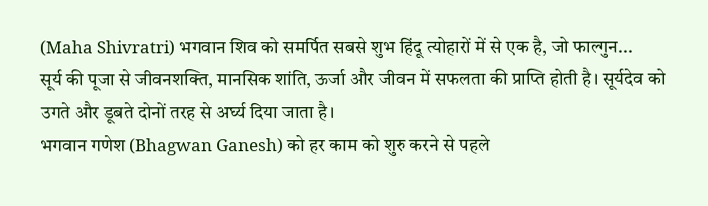(Maha Shivratri) भगवान शिव को समर्पित सबसे शुभ हिंदू त्योहारों में से एक है, जो फाल्गुन...
सूर्य की पूजा से जीवनशक्ति, मानसिक शांति, ऊर्जा और जीवन में सफलता की प्राप्ति होती है। सूर्यदेव को उगते और डूबते दोनों तरह से अर्घ्य दिया जाता है।
भगवान गणेश (Bhagwan Ganesh) को हर काम को शुरु करने से पहले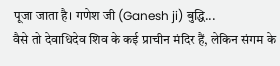पूजा जाता है। गणेश जी (Ganesh ji) बुद्धि...
वैसे तो देवाधिदेव शिव के कई प्राचीन मंदिर हैं, लेकिन संगम के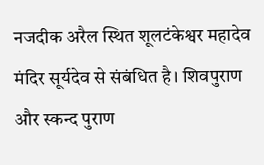नजदीक अरैल स्थित शूलटंकेश्वर महादेव मंदिर सूर्यदेव से संबंधित है। शिवपुराण और स्कन्द पुराण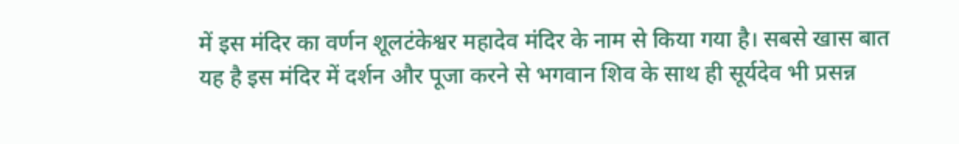में इस मंदिर का वर्णन शूलटंकेश्वर महादेव मंदिर के नाम से किया गया है। सबसे खास बात यह है इस मंदिर में दर्शन और पूजा करने से भगवान शिव के साथ ही सूर्यदेव भी प्रसन्न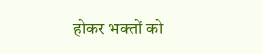होकर भक्तों को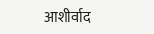आशीर्वाद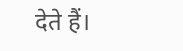देते हैं।